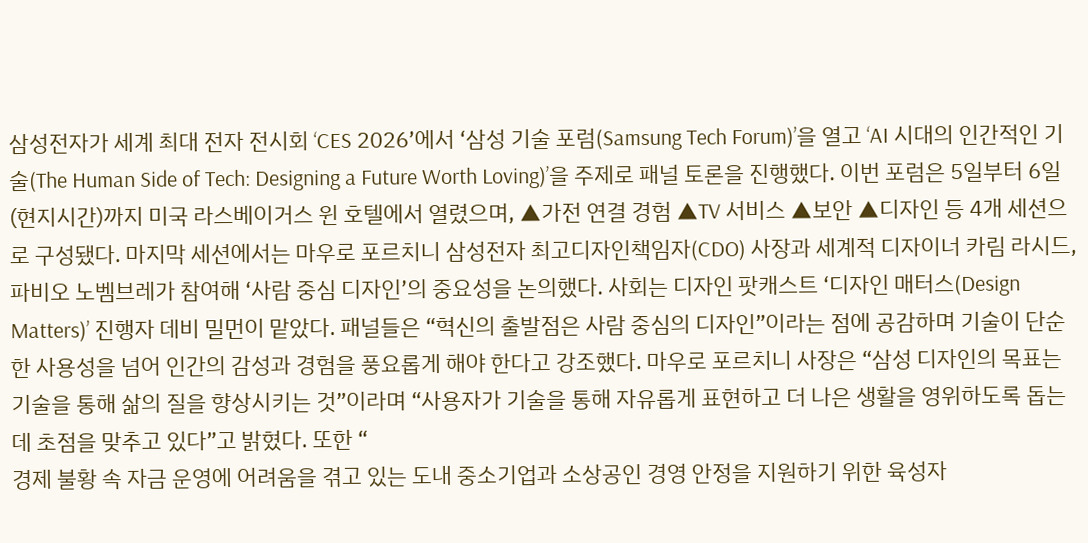삼성전자가 세계 최대 전자 전시회 ‘CES 2026’에서 ‘삼성 기술 포럼(Samsung Tech Forum)’을 열고 ‘AI 시대의 인간적인 기술(The Human Side of Tech: Designing a Future Worth Loving)’을 주제로 패널 토론을 진행했다. 이번 포럼은 5일부터 6일(현지시간)까지 미국 라스베이거스 윈 호텔에서 열렸으며, ▲가전 연결 경험 ▲TV 서비스 ▲보안 ▲디자인 등 4개 세션으로 구성됐다. 마지막 세션에서는 마우로 포르치니 삼성전자 최고디자인책임자(CDO) 사장과 세계적 디자이너 카림 라시드, 파비오 노벰브레가 참여해 ‘사람 중심 디자인’의 중요성을 논의했다. 사회는 디자인 팟캐스트 ‘디자인 매터스(Design Matters)’ 진행자 데비 밀먼이 맡았다. 패널들은 “혁신의 출발점은 사람 중심의 디자인”이라는 점에 공감하며 기술이 단순한 사용성을 넘어 인간의 감성과 경험을 풍요롭게 해야 한다고 강조했다. 마우로 포르치니 사장은 “삼성 디자인의 목표는 기술을 통해 삶의 질을 향상시키는 것”이라며 “사용자가 기술을 통해 자유롭게 표현하고 더 나은 생활을 영위하도록 돕는 데 초점을 맞추고 있다”고 밝혔다. 또한 “
경제 불황 속 자금 운영에 어려움을 겪고 있는 도내 중소기업과 소상공인 경영 안정을 지원하기 위한 육성자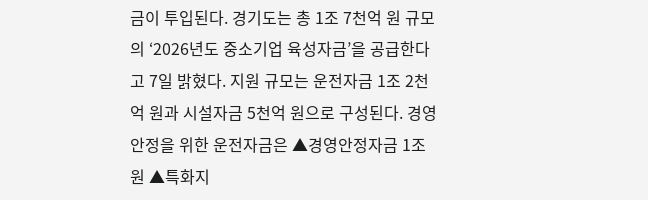금이 투입된다. 경기도는 총 1조 7천억 원 규모의 ‘2026년도 중소기업 육성자금’을 공급한다고 7일 밝혔다. 지원 규모는 운전자금 1조 2천억 원과 시설자금 5천억 원으로 구성된다. 경영안정을 위한 운전자금은 ▲경영안정자금 1조 원 ▲특화지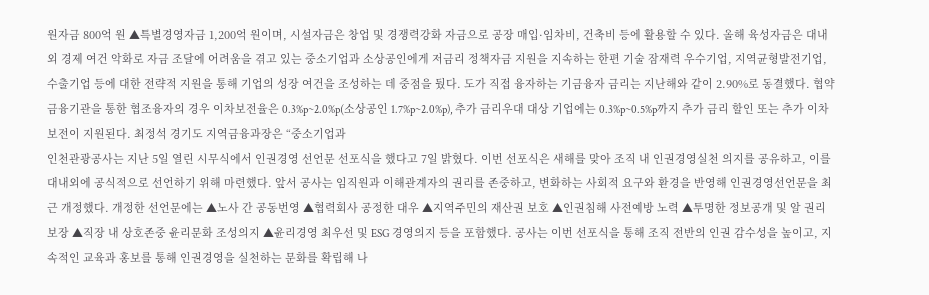원자금 800억 원 ▲특별경영자금 1,200억 원이며, 시설자금은 창업 및 경쟁력강화 자금으로 공장 매입·임차비, 건축비 등에 활용할 수 있다. 올해 육성자금은 대내외 경제 여건 악화로 자금 조달에 어려움을 겪고 있는 중소기업과 소상공인에게 저금리 정책자금 지원을 지속하는 한편 기술 잠재력 우수기업, 지역균형발전기업, 수출기업 등에 대한 전략적 지원을 통해 기업의 성장 여건을 조성하는 데 중점을 뒀다. 도가 직접 융자하는 기금융자 금리는 지난해와 같이 2.90%로 동결했다. 협약 금융기관을 통한 협조융자의 경우 이차보전율은 0.3%p~2.0%p(소상공인 1.7%p~2.0%p), 추가 금리우대 대상 기업에는 0.3%p~0.5%p까지 추가 금리 할인 또는 추가 이차보전이 지원된다. 최정석 경기도 지역금융과장은 “중소기업과
인천관광공사는 지난 5일 열린 시무식에서 인권경영 선언문 선포식을 했다고 7일 밝혔다. 이번 선포식은 새해를 맞아 조직 내 인권경영실천 의지를 공유하고, 이를 대내외에 공식적으로 선언하기 위해 마련했다. 앞서 공사는 임직원과 이해관계자의 권리를 존중하고, 변화하는 사회적 요구와 환경을 반영해 인권경영선언문을 최근 개정했다. 개정한 선언문에는 ▲노사 간 공동번영 ▲협력회사 공정한 대우 ▲지역주민의 재산권 보호 ▲인권침해 사전예방 노력 ▲투명한 정보공개 및 알 권리 보장 ▲직장 내 상호존중 윤리문화 조성의지 ▲윤리경영 최우선 및 ESG 경영의지 등을 포함했다. 공사는 이번 선포식을 통해 조직 전반의 인권 감수성을 높이고, 지속적인 교육과 홍보를 통해 인권경영을 실천하는 문화를 확립해 나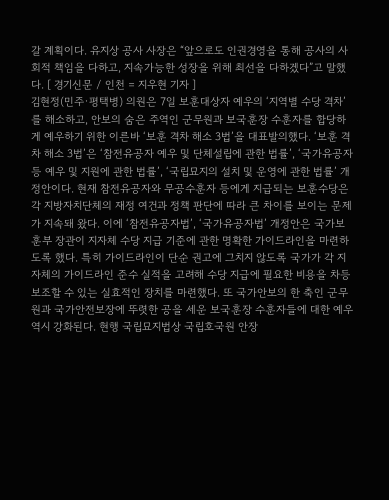갈 계획이다. 유지상 공사 사장은 “앞으로도 인권경영을 통해 공사의 사회적 책임을 다하고, 지속가능한 성장을 위해 최선을 다하겠다”고 말했다. [ 경기신문 / 인천 = 지우현 기자 ]
김현정(민주·평택병) 의원은 7일 보훈대상자 예우의 ‘지역별 수당 격차’를 해소하고, 안보의 숨은 주역인 군무원과 보국훈장 수훈자를 합당하게 예우하기 위한 이른바 ‘보훈 격차 해소 3법’을 대표발의했다. ‘보훈 격차 해소 3법’은 ‘참전유공자 예우 및 단체설립에 관한 법률’, ‘국가유공자 등 예우 및 지원에 관한 법률’, ‘국립묘지의 설치 및 운영에 관한 법률’ 개정안이다. 현재 참전유공자와 무공수훈자 등에게 지급되는 보훈수당은 각 지방자치단체의 재정 여건과 정책 판단에 따라 큰 차이를 보이는 문제가 지속돼 왔다. 이에 ‘참전유공자법’, ‘국가유공자법’ 개정안은 국가보훈부 장관이 지자체 수당 지급 기준에 관한 명확한 가이드라인을 마련하도록 했다. 특히 가이드라인이 단순 권고에 그치지 않도록 국가가 각 지자체의 가이드라인 준수 실적을 고려해 수당 지급에 필요한 비용을 차등 보조할 수 있는 실효적인 장치를 마련했다. 또 국가안보의 한 축인 군무원과 국가안전보장에 뚜렷한 공을 세운 보국훈장 수훈자들에 대한 예우 역시 강화된다. 현행 국립묘지법상 국립호국원 안장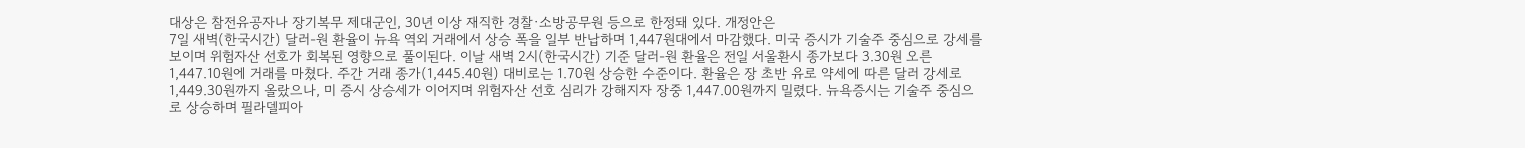대상은 참전유공자나 장기복무 제대군인, 30년 이상 재직한 경찰·소방공무원 등으로 한정돼 있다. 개정안은
7일 새벽(한국시간) 달러-원 환율이 뉴욕 역외 거래에서 상승 폭을 일부 반납하며 1,447원대에서 마감했다. 미국 증시가 기술주 중심으로 강세를 보이며 위험자산 선호가 회복된 영향으로 풀이된다. 이날 새벽 2시(한국시간) 기준 달러-원 환율은 전일 서울환시 종가보다 3.30원 오른 1,447.10원에 거래를 마쳤다. 주간 거래 종가(1,445.40원) 대비로는 1.70원 상승한 수준이다. 환율은 장 초반 유로 약세에 따른 달러 강세로 1,449.30원까지 올랐으나, 미 증시 상승세가 이어지며 위험자산 선호 심리가 강해지자 장중 1,447.00원까지 밀렸다. 뉴욕증시는 기술주 중심으로 상승하며 필라델피아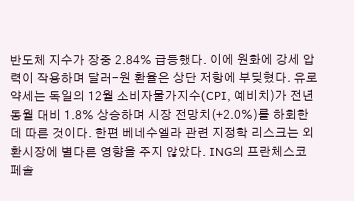반도체 지수가 장중 2.84% 급등했다. 이에 원화에 강세 압력이 작용하며 달러-원 환율은 상단 저항에 부딪혔다. 유로 약세는 독일의 12월 소비자물가지수(CPI, 예비치)가 전년 동월 대비 1.8% 상승하며 시장 전망치(+2.0%)를 하회한 데 따른 것이다. 한편 베네수엘라 관련 지정학 리스크는 외환시장에 별다른 영향을 주지 않았다. ING의 프란체스코 페솔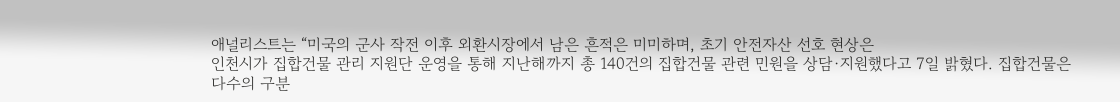애널리스트는 “미국의 군사 작전 이후 외환시장에서 남은 흔적은 미미하며, 초기 안전자산 선호 현상은
인천시가 집합건물 관리 지원단 운영을 통해 지난해까지 총 140건의 집합건물 관련 민원을 상담·지원했다고 7일 밝혔다. 집합건물은 다수의 구분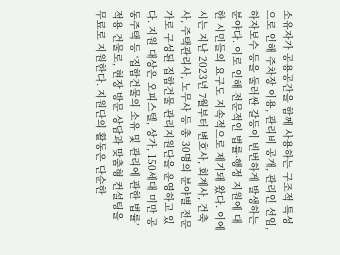소유자가 공용공간을 함께 사용하는 구조적 특성으로 인해 주차장 이용, 관리비 공개, 관리인 선임, 하자보수 등을 둘러싼 갈등이 빈번하게 발생하는 분야다. 이로 인해 전문적인 법률·행정 지원에 대한 시민들의 요구도 지속적으로 제기돼 왔다. 이에 시는 지난 2023년 7월부터 변호사, 회계사, 건축사, 주택관리사, 노무사 등 총 30명의 분야별 전문가로 구성된 집합건물 관리지원단을 운영하고 있다. 지원 대상은 오피스텔, 상가, 150세대 미만 공동주택 등 ‘집합건물의 소유 및 관리에 관한 법률’ 적용 건물로, 현장 방문 상담과 맞춤형 컨설팅을 무료로 지원한다. 지원단의 활동은 단순한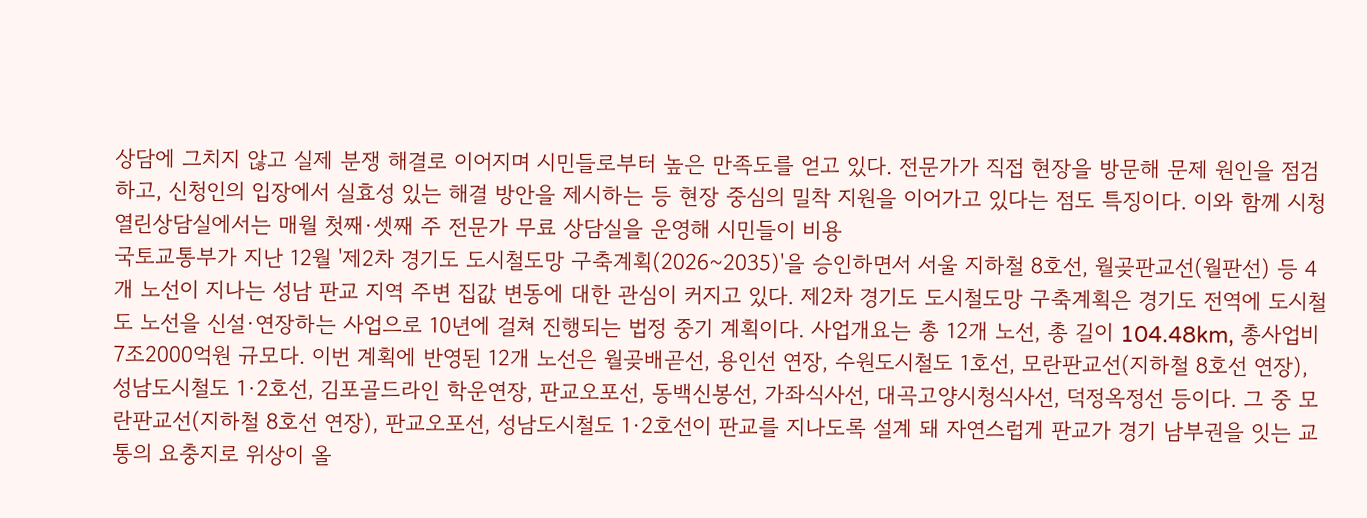상담에 그치지 않고 실제 분쟁 해결로 이어지며 시민들로부터 높은 만족도를 얻고 있다. 전문가가 직접 현장을 방문해 문제 원인을 점검하고, 신청인의 입장에서 실효성 있는 해결 방안을 제시하는 등 현장 중심의 밀착 지원을 이어가고 있다는 점도 특징이다. 이와 함께 시청 열린상담실에서는 매월 첫째·셋째 주 전문가 무료 상담실을 운영해 시민들이 비용
국토교통부가 지난 12월 '제2차 경기도 도시철도망 구축계획(2026~2035)'을 승인하면서 서울 지하철 8호선, 월곶판교선(월판선) 등 4개 노선이 지나는 성남 판교 지역 주변 집값 변동에 대한 관심이 커지고 있다. 제2차 경기도 도시철도망 구축계획은 경기도 전역에 도시철도 노선을 신설·연장하는 사업으로 10년에 걸쳐 진행되는 법정 중기 계획이다. 사업개요는 총 12개 노선, 총 길이 104.48km, 총사업비 7조2000억원 규모다. 이번 계획에 반영된 12개 노선은 월곶배곧선, 용인선 연장, 수원도시철도 1호선, 모란판교선(지하철 8호선 연장), 성남도시철도 1·2호선, 김포골드라인 학운연장, 판교오포선, 동백신봉선, 가좌식사선, 대곡고양시청식사선, 덕정옥정선 등이다. 그 중 모란판교선(지하철 8호선 연장), 판교오포선, 성남도시철도 1·2호선이 판교를 지나도록 설계 돼 자연스럽게 판교가 경기 남부권을 잇는 교통의 요충지로 위상이 올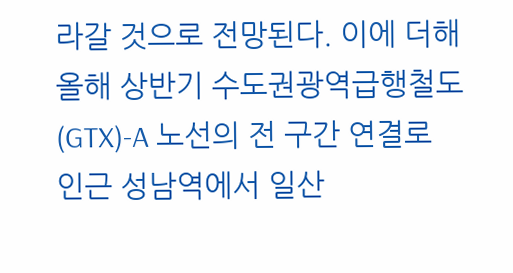라갈 것으로 전망된다. 이에 더해 올해 상반기 수도권광역급행철도(GTX)-A 노선의 전 구간 연결로 인근 성남역에서 일산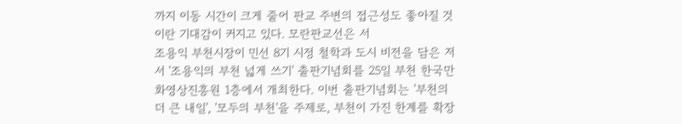까지 이동 시간이 크게 줄어 판교 주변의 접근성도 좋아질 것이란 기대감이 커지고 있다. 모란판교선은 서
조용익 부천시장이 민선 8기 시정 철학과 도시 비전을 담은 저서 '조용익의 부천 넓게 쓰기' 출판기념회를 25일 부천 한국만화영상진흥원 1층에서 개최한다. 이번 출판기념회는 '부천의 더 큰 내일', '모두의 부천'을 주제로, 부천이 가진 한계를 확장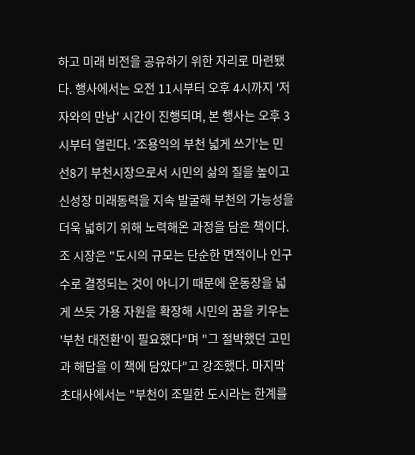하고 미래 비전을 공유하기 위한 자리로 마련됐다. 행사에서는 오전 11시부터 오후 4시까지 '저자와의 만남' 시간이 진행되며, 본 행사는 오후 3시부터 열린다. '조용익의 부천 넓게 쓰기'는 민선8기 부천시장으로서 시민의 삶의 질을 높이고 신성장 미래동력을 지속 발굴해 부천의 가능성을 더욱 넓히기 위해 노력해온 과정을 담은 책이다. 조 시장은 "도시의 규모는 단순한 면적이나 인구수로 결정되는 것이 아니기 때문에 운동장을 넓게 쓰듯 가용 자원을 확장해 시민의 꿈을 키우는 '부천 대전환'이 필요했다"며 "그 절박했던 고민과 해답을 이 책에 담았다"고 강조했다. 마지막 초대사에서는 "부천이 조밀한 도시라는 한계를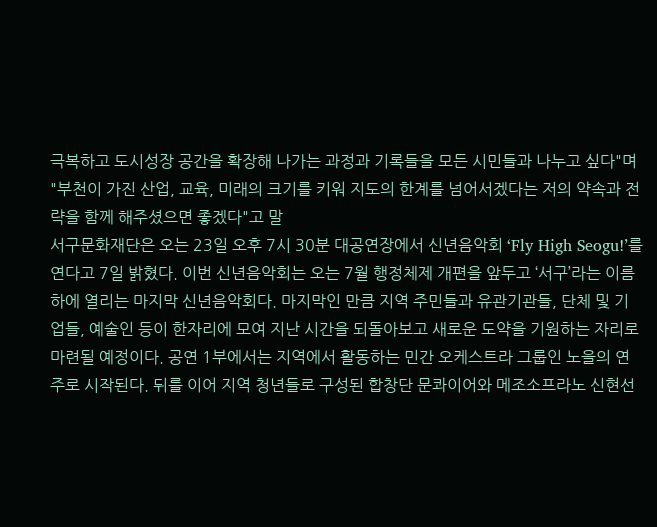극복하고 도시성장 공간을 확장해 나가는 과정과 기록들을 모든 시민들과 나누고 싶다"며 "부천이 가진 산업, 교육, 미래의 크기를 키워 지도의 한계를 넘어서겠다는 저의 약속과 전략을 함께 해주셨으면 좋겠다"고 말
서구문화재단은 오는 23일 오후 7시 30분 대공연장에서 신년음악회 ‘Fly High Seogu!’를 연다고 7일 밝혔다. 이번 신년음악회는 오는 7월 행정체제 개편을 앞두고 ‘서구’라는 이름 하에 열리는 마지막 신년음악회다. 마지막인 만큼 지역 주민들과 유관기관들, 단체 및 기업들, 예술인 등이 한자리에 모여 지난 시간을 되돌아보고 새로운 도약을 기원하는 자리로 마련될 예정이다. 공연 1부에서는 지역에서 활동하는 민간 오케스트라 그룹인 노을의 연주로 시작된다. 뒤를 이어 지역 청년들로 구성된 합창단 문콰이어와 메조소프라노 신현선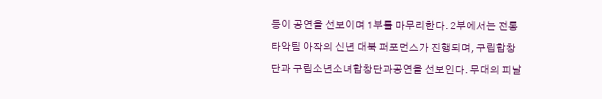등이 공연을 선보이며 1부를 마무리한다. 2부에서는 전통타악팀 아작의 신년 대북 퍼포먼스가 진행되며, 구립합창단과 구립소년소녀합창단과공연을 선보인다. 무대의 피날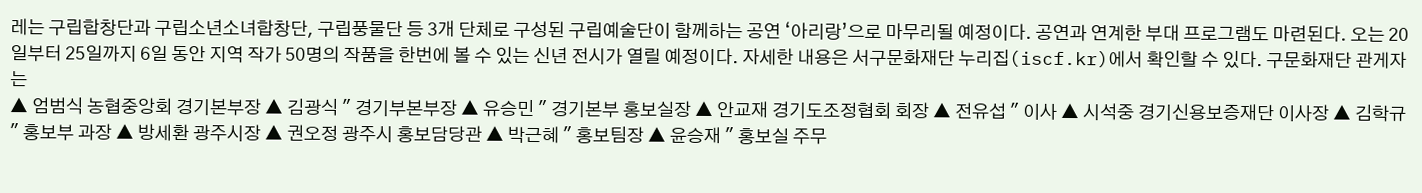레는 구립합창단과 구립소년소녀합창단, 구립풍물단 등 3개 단체로 구성된 구립예술단이 함께하는 공연 ‘아리랑’으로 마무리될 예정이다. 공연과 연계한 부대 프로그램도 마련된다. 오는 20일부터 25일까지 6일 동안 지역 작가 50명의 작품을 한번에 볼 수 있는 신년 전시가 열릴 예정이다. 자세한 내용은 서구문화재단 누리집(iscf.kr)에서 확인할 수 있다. 구문화재단 관게자는
▲ 엄범식 농협중앙회 경기본부장 ▲ 김광식 " 경기부본부장 ▲ 유승민 " 경기본부 홍보실장 ▲ 안교재 경기도조정협회 회장 ▲ 전유섭 " 이사 ▲ 시석중 경기신용보증재단 이사장 ▲ 김학규 " 홍보부 과장 ▲ 방세환 광주시장 ▲ 권오정 광주시 홍보담당관 ▲ 박근혜 " 홍보팀장 ▲ 윤승재 " 홍보실 주무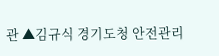관 ▲김규식 경기도청 안전관리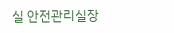실 안전관리실장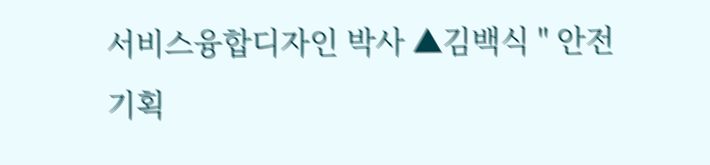서비스융합디자인 박사 ▲김백식 " 안전기획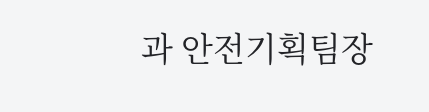과 안전기획팀장